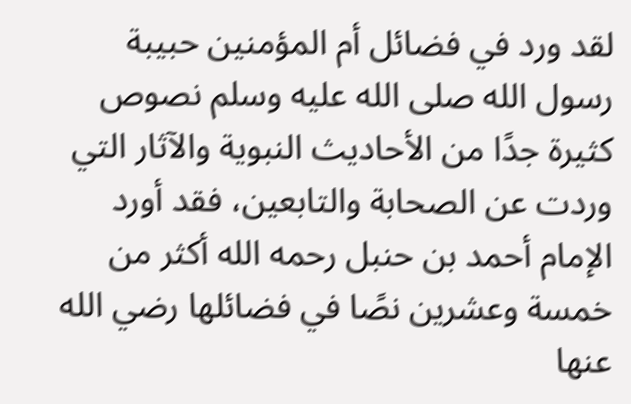لقد ورد في فضائل أم المؤمنين حبيبة رسول الله صلى الله عليه وسلم نصوص كثيرة جدًا من الأحاديث النبوية والآثار التي وردت عن الصحابة والتابعين، فقد أورد الإمام أحمد بن حنبل رحمه الله أكثر من خمسة وعشرين نصًا في فضائلها رضي الله عنها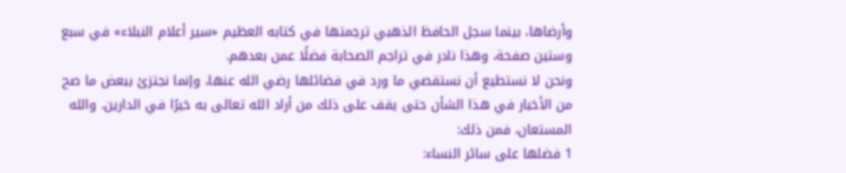وأرضاها، بينما سجل الحافظ الذهبي ترجمتها في كتابه العظيم «سير أعلام النبلاء» في سبع وستين صفحة، وهذا نادر في تراجم الصحابة فضلًا عمن بعدهم.
ونحن لا نستطيع أن نستقصي ما ورد في فضائلها رضي الله عنها، وإنما نجتزئ ببعض ما صح من الأخبار في هذا الشأن حتى يقف على ذلك من أراد الله تعالى به خيرًا في الدارين. والله المستعان، فمن ذلك:
1 فضلها على سائر النساء: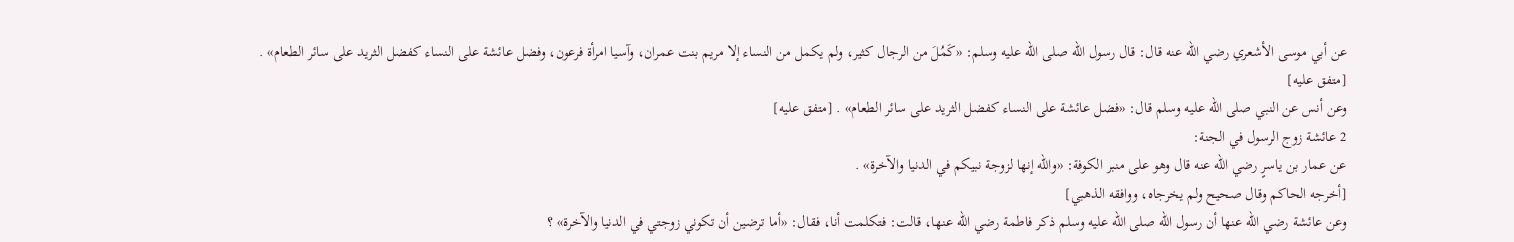عن أبي موسى الأشعري رضي الله عنه قال: قال رسول الله صلى الله عليه وسلم: «كَمُلَ من الرجال كثير، ولم يكمل من النساء إلا مريم بنت عمران، وآسيا امرأة فرعون، وفضل عائشة على النساء كفضل الثريد على سائر الطعام» .
[متفق عليه]
وعن أنس عن النبي صلى الله عليه وسلم قال: «فضل عائشة على النساء كفضل الثريد على سائر الطعام» . [متفق عليه]
2 عائشة زوج الرسول في الجنة:
عن عمار بن ياسرٍ رضي الله عنه قال وهو على منبر الكوفة: «والله إنها لزوجة نبيكم في الدنيا والآخرة» .
[أخرجه الحاكم وقال صحيح ولم يخرجاه، ووافقه الذهبي]
وعن عائشة رضي الله عنها أن رسول الله صلى الله عليه وسلم ذكر فاطمة رضي الله عنها، قالت: فتكلمت أنا، فقال: «أما ترضين أن تكوني زوجتي في الدنيا والآخرة» ؟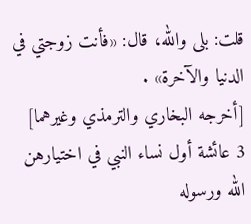قلت: بلى والله، قال: «فأنت زوجتي في الدنيا والآخرة» .
[أخرجه البخاري والترمذي وغيرهما]
3 عائشة أول نساء النبي في اختيارهن الله ورسوله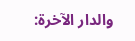والدار الآخرة: